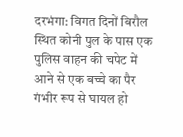दरभंगा: विगत दिनों बिरौल स्थित कोनी पुल के पास एक पुलिस वाहन की चपेट में आने से एक बच्चे का पैर गंभीर रूप से घायल हो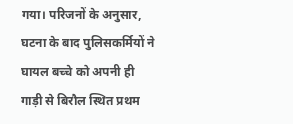गया। परिजनों के अनुसार, घटना के बाद पुलिसकर्मियों ने घायल बच्चे को अपनी ही गाड़ी से बिरौल स्थित प्रथम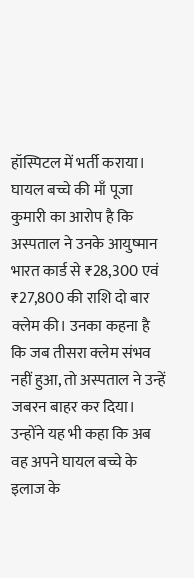हॉस्पिटल में भर्ती कराया।
घायल बच्चे की माँ पूजा कुमारी का आरोप है कि अस्पताल ने उनके आयुष्मान भारत कार्ड से ₹28,300 एवं ₹27,800 की राशि दो बार क्लेम की। उनका कहना है कि जब तीसरा क्लेम संभव नहीं हुआ, तो अस्पताल ने उन्हें जबरन बाहर कर दिया। उन्होंने यह भी कहा कि अब वह अपने घायल बच्चे के इलाज के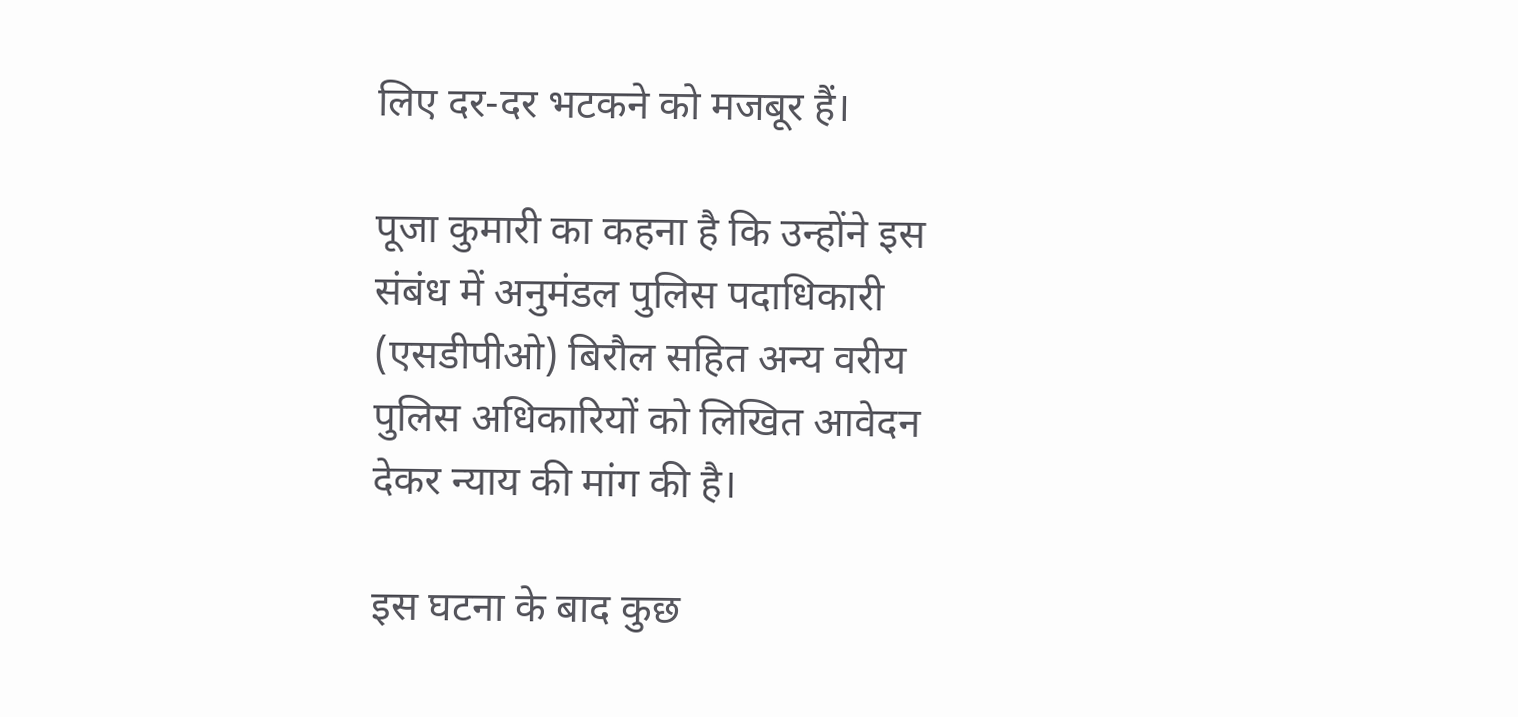लिए दर-दर भटकने को मजबूर हैं।

पूजा कुमारी का कहना है कि उन्होंने इस संबंध में अनुमंडल पुलिस पदाधिकारी (एसडीपीओ) बिरौल सहित अन्य वरीय पुलिस अधिकारियों को लिखित आवेदन देकर न्याय की मांग की है।

इस घटना के बाद कुछ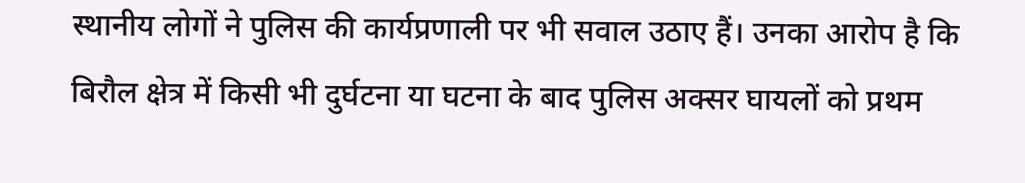स्थानीय लोगों ने पुलिस की कार्यप्रणाली पर भी सवाल उठाए हैं। उनका आरोप है कि बिरौल क्षेत्र में किसी भी दुर्घटना या घटना के बाद पुलिस अक्सर घायलों को प्रथम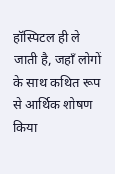हॉस्पिटल ही ले जाती है, जहाँ लोगों के साथ कथित रूप से आर्थिक शोषण किया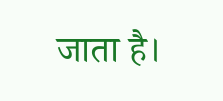जाता है।